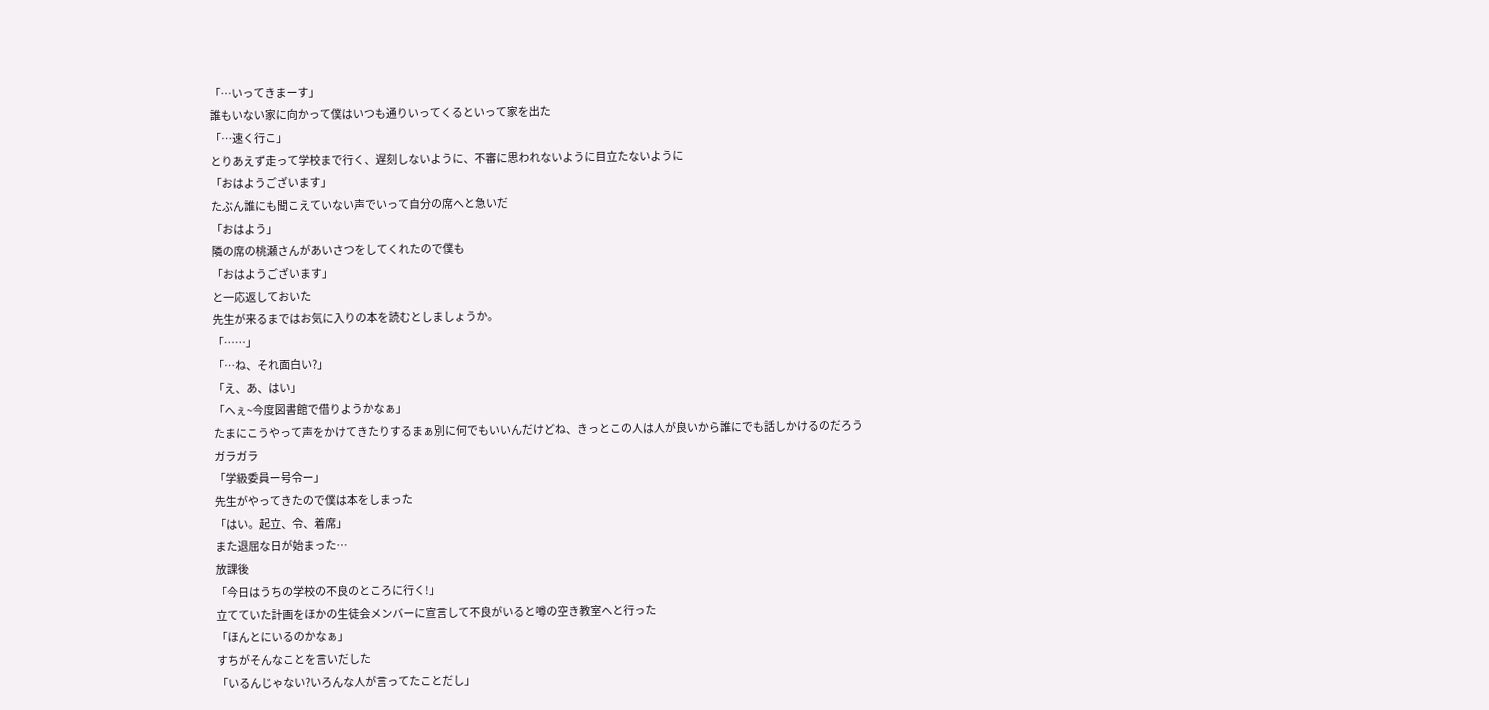「…いってきまーす」
誰もいない家に向かって僕はいつも通りいってくるといって家を出た
「…速く行こ」
とりあえず走って学校まで行く、遅刻しないように、不審に思われないように目立たないように
「おはようございます」
たぶん誰にも聞こえていない声でいって自分の席へと急いだ
「おはよう」
隣の席の桃瀬さんがあいさつをしてくれたので僕も
「おはようございます」
と一応返しておいた
先生が来るまではお気に入りの本を読むとしましょうか。
「……」
「…ね、それ面白い?」
「え、あ、はい」
「へぇ~今度図書館で借りようかなぁ」
たまにこうやって声をかけてきたりするまぁ別に何でもいいんだけどね、きっとこの人は人が良いから誰にでも話しかけるのだろう
ガラガラ
「学級委員ー号令ー」
先生がやってきたので僕は本をしまった
「はい。起立、令、着席」
また退屈な日が始まった…
放課後
「今日はうちの学校の不良のところに行く!」
立てていた計画をほかの生徒会メンバーに宣言して不良がいると噂の空き教室へと行った
「ほんとにいるのかなぁ」
すちがそんなことを言いだした
「いるんじゃない?いろんな人が言ってたことだし」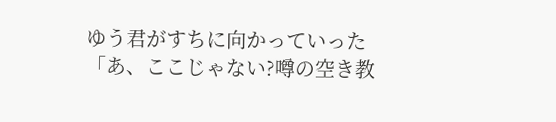ゆう君がすちに向かっていった
「あ、ここじゃない?噂の空き教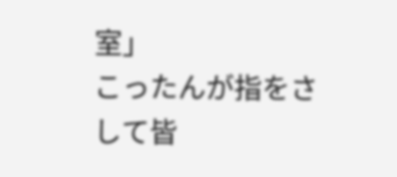室」
こったんが指をさして皆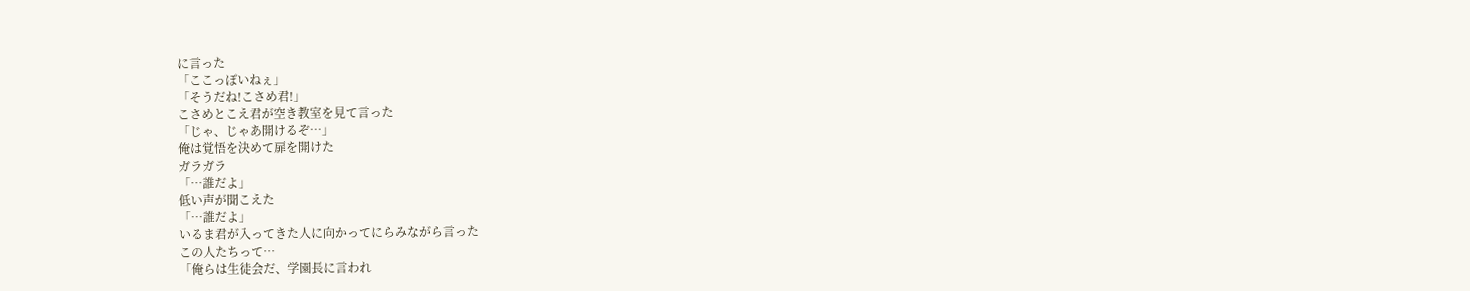に言った
「ここっぽいねぇ」
「そうだね!こさめ君!」
こさめとこえ君が空き教室を見て言った
「じゃ、じゃあ開けるぞ…」
俺は覚悟を決めて扉を開けた
ガラガラ
「…誰だよ」
低い声が聞こえた
「…誰だよ」
いるま君が入ってきた人に向かってにらみながら言った
この人たちって…
「俺らは生徒会だ、学園長に言われ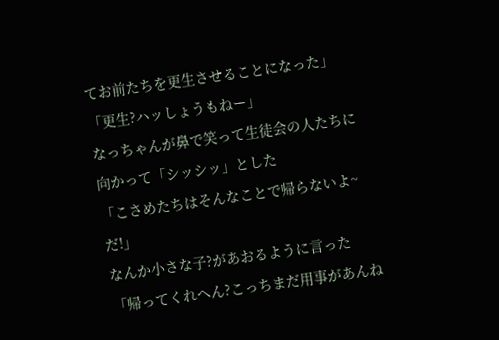てお前たちを更生させることになった」
「更生?ハッしょうもねー」
なっちゃんが鼻で笑って生徒会の人たちに向かって「シッシッ」とした
「こさめたちはそんなことで帰らないよ~だ!」
なんか小さな子?があおるように言った
「帰ってくれへん?こっちまだ用事があんね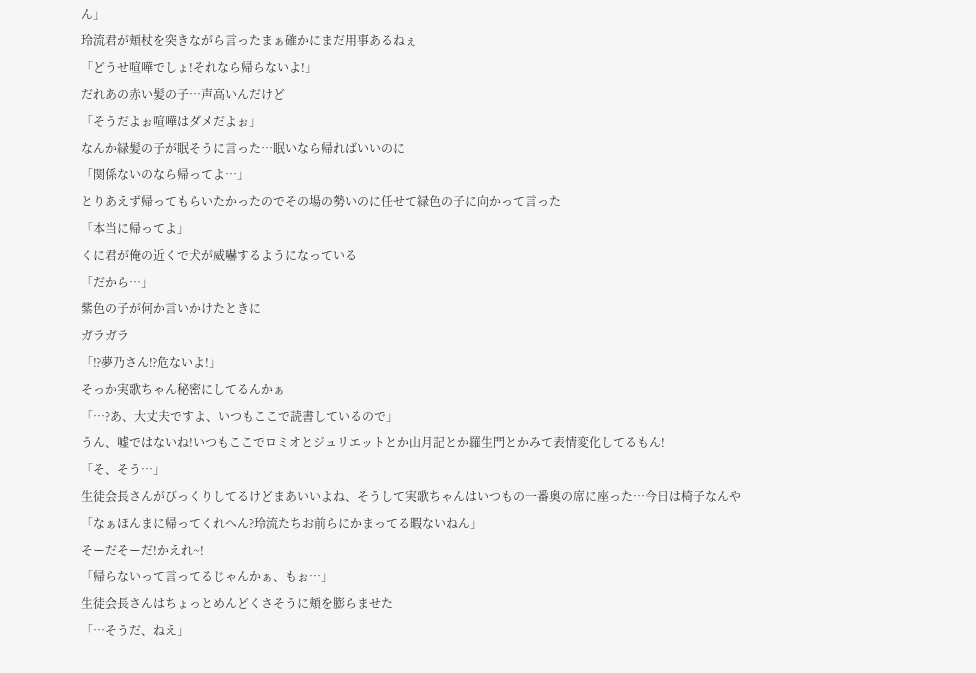ん」
玲流君が頬杖を突きながら言ったまぁ確かにまだ用事あるねぇ
「どうせ喧嘩でしょ!それなら帰らないよ!」
だれあの赤い髪の子…声高いんだけど
「そうだよぉ喧嘩はダメだよぉ」
なんか緑髪の子が眠そうに言った…眠いなら帰ればいいのに
「関係ないのなら帰ってよ…」
とりあえず帰ってもらいたかったのでその場の勢いのに任せて緑色の子に向かって言った
「本当に帰ってよ」
くに君が俺の近くで犬が威嚇するようになっている
「だから…」
紫色の子が何か言いかけたときに
ガラガラ
「⁉夢乃さん⁉危ないよ!」
そっか実歌ちゃん秘密にしてるんかぁ
「…?あ、大丈夫ですよ、いつもここで読書しているので」
うん、嘘ではないね!いつもここでロミオとジュリエットとか山月記とか羅生門とかみて表情変化してるもん!
「そ、そう…」
生徒会長さんがびっくりしてるけどまあいいよね、そうして実歌ちゃんはいつもの一番奥の席に座った…今日は椅子なんや
「なぁほんまに帰ってくれへん?玲流たちお前らにかまってる暇ないねん」
そーだそーだ!かえれ~!
「帰らないって言ってるじゃんかぁ、もぉ…」
生徒会長さんはちょっとめんどくさそうに頬を膨らませた
「…そうだ、ねえ」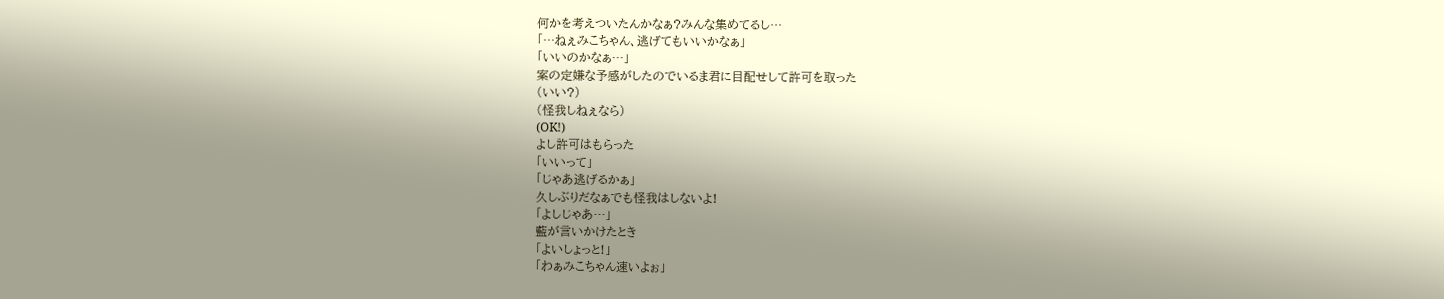何かを考えついたんかなぁ?みんな集めてるし…
「…ねぇみこちゃん、逃げてもいいかなぁ」
「いいのかなぁ…」
案の定嫌な予感がしたのでいるま君に目配せして許可を取った
(いい?)
(怪我しねぇなら)
(OK!)
よし許可はもらった
「いいって」
「じゃあ逃げるかぁ」
久しぶりだなぁでも怪我はしないよ!
「よしじゃあ…」
藍が言いかけたとき
「よいしょっと!」
「わぁみこちゃん速いよぉ」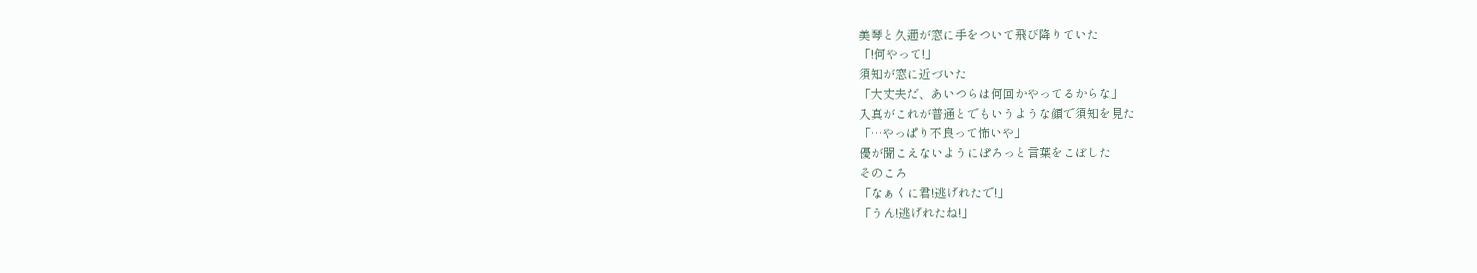美琴と久邇が窓に手をついて飛び降りていた
「!何やって!」
須知が窓に近づいた
「大丈夫だ、あいつらは何回かやってるからな」
入真がこれが普通とでもいうような顔で須知を見た
「…やっぱり不良って怖いや」
優が聞こえないようにぽろっと言葉をこぼした
そのころ
「なぁくに君!逃げれたで!」
「うん!逃げれたね!」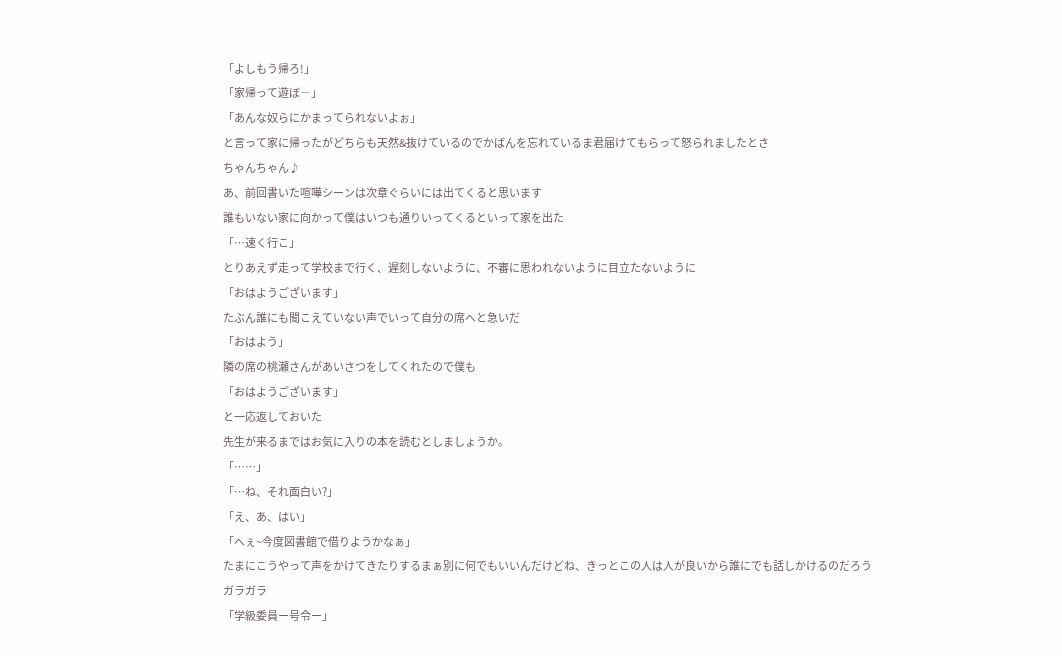「よしもう帰ろ!」
「家帰って遊ぼ―」
「あんな奴らにかまってられないよぉ」
と言って家に帰ったがどちらも天然&抜けているのでかばんを忘れているま君届けてもらって怒られましたとさ
ちゃんちゃん♪
あ、前回書いた喧嘩シーンは次章ぐらいには出てくると思います
誰もいない家に向かって僕はいつも通りいってくるといって家を出た
「…速く行こ」
とりあえず走って学校まで行く、遅刻しないように、不審に思われないように目立たないように
「おはようございます」
たぶん誰にも聞こえていない声でいって自分の席へと急いだ
「おはよう」
隣の席の桃瀬さんがあいさつをしてくれたので僕も
「おはようございます」
と一応返しておいた
先生が来るまではお気に入りの本を読むとしましょうか。
「……」
「…ね、それ面白い?」
「え、あ、はい」
「へぇ~今度図書館で借りようかなぁ」
たまにこうやって声をかけてきたりするまぁ別に何でもいいんだけどね、きっとこの人は人が良いから誰にでも話しかけるのだろう
ガラガラ
「学級委員ー号令ー」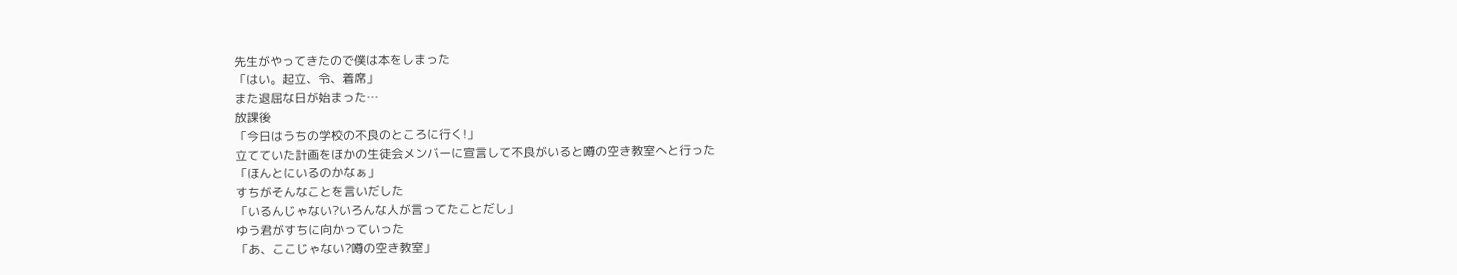先生がやってきたので僕は本をしまった
「はい。起立、令、着席」
また退屈な日が始まった…
放課後
「今日はうちの学校の不良のところに行く!」
立てていた計画をほかの生徒会メンバーに宣言して不良がいると噂の空き教室へと行った
「ほんとにいるのかなぁ」
すちがそんなことを言いだした
「いるんじゃない?いろんな人が言ってたことだし」
ゆう君がすちに向かっていった
「あ、ここじゃない?噂の空き教室」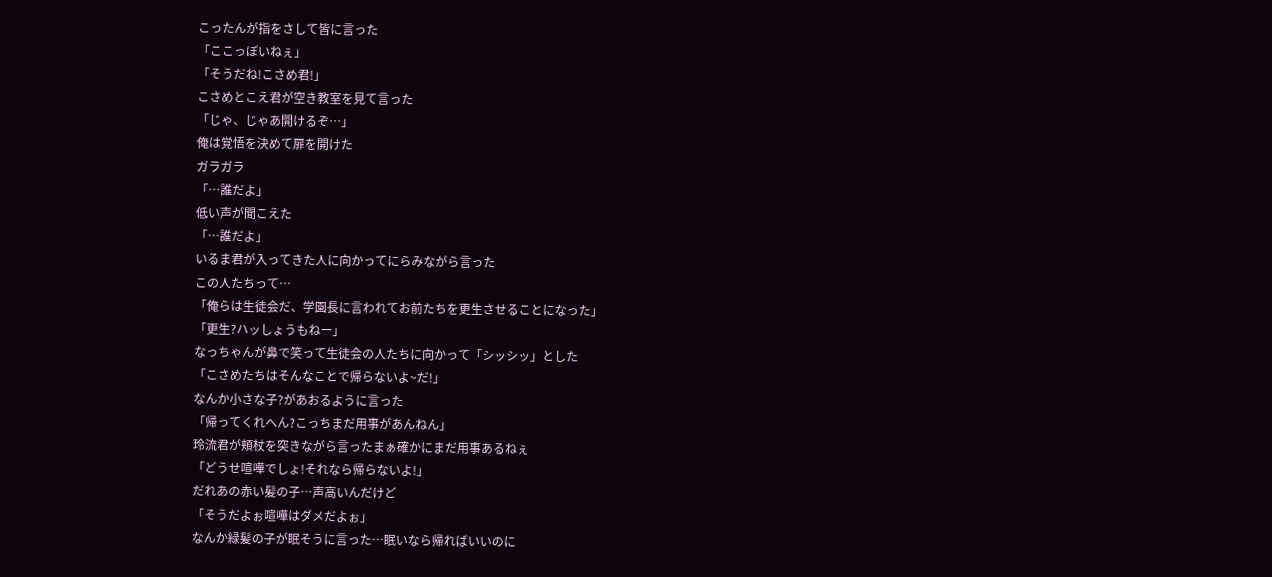こったんが指をさして皆に言った
「ここっぽいねぇ」
「そうだね!こさめ君!」
こさめとこえ君が空き教室を見て言った
「じゃ、じゃあ開けるぞ…」
俺は覚悟を決めて扉を開けた
ガラガラ
「…誰だよ」
低い声が聞こえた
「…誰だよ」
いるま君が入ってきた人に向かってにらみながら言った
この人たちって…
「俺らは生徒会だ、学園長に言われてお前たちを更生させることになった」
「更生?ハッしょうもねー」
なっちゃんが鼻で笑って生徒会の人たちに向かって「シッシッ」とした
「こさめたちはそんなことで帰らないよ~だ!」
なんか小さな子?があおるように言った
「帰ってくれへん?こっちまだ用事があんねん」
玲流君が頬杖を突きながら言ったまぁ確かにまだ用事あるねぇ
「どうせ喧嘩でしょ!それなら帰らないよ!」
だれあの赤い髪の子…声高いんだけど
「そうだよぉ喧嘩はダメだよぉ」
なんか緑髪の子が眠そうに言った…眠いなら帰ればいいのに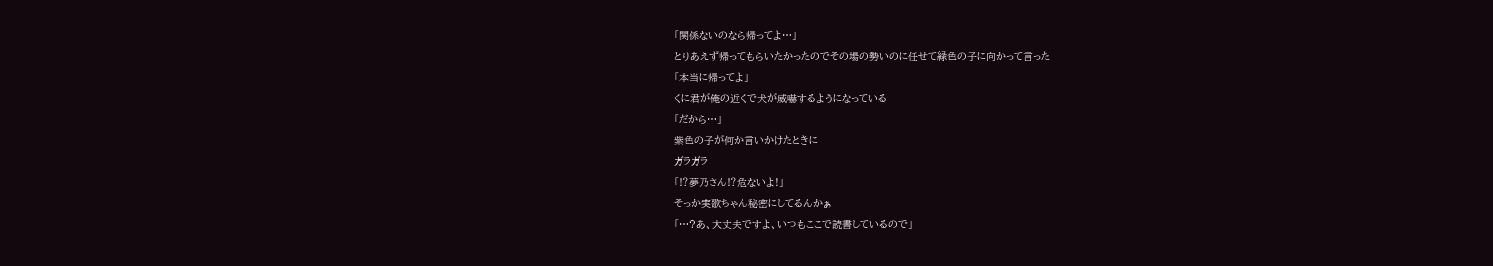「関係ないのなら帰ってよ…」
とりあえず帰ってもらいたかったのでその場の勢いのに任せて緑色の子に向かって言った
「本当に帰ってよ」
くに君が俺の近くで犬が威嚇するようになっている
「だから…」
紫色の子が何か言いかけたときに
ガラガラ
「⁉夢乃さん⁉危ないよ!」
そっか実歌ちゃん秘密にしてるんかぁ
「…?あ、大丈夫ですよ、いつもここで読書しているので」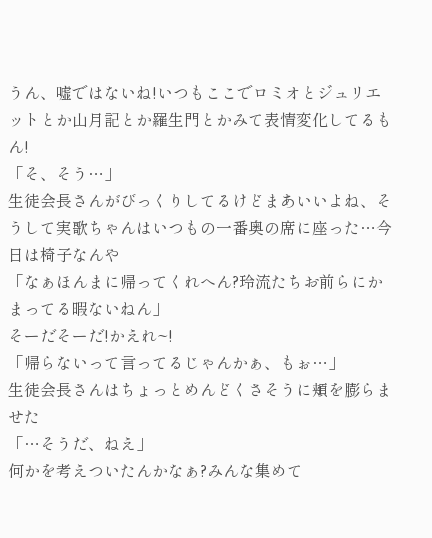うん、嘘ではないね!いつもここでロミオとジュリエットとか山月記とか羅生門とかみて表情変化してるもん!
「そ、そう…」
生徒会長さんがびっくりしてるけどまあいいよね、そうして実歌ちゃんはいつもの一番奥の席に座った…今日は椅子なんや
「なぁほんまに帰ってくれへん?玲流たちお前らにかまってる暇ないねん」
そーだそーだ!かえれ~!
「帰らないって言ってるじゃんかぁ、もぉ…」
生徒会長さんはちょっとめんどくさそうに頬を膨らませた
「…そうだ、ねえ」
何かを考えついたんかなぁ?みんな集めて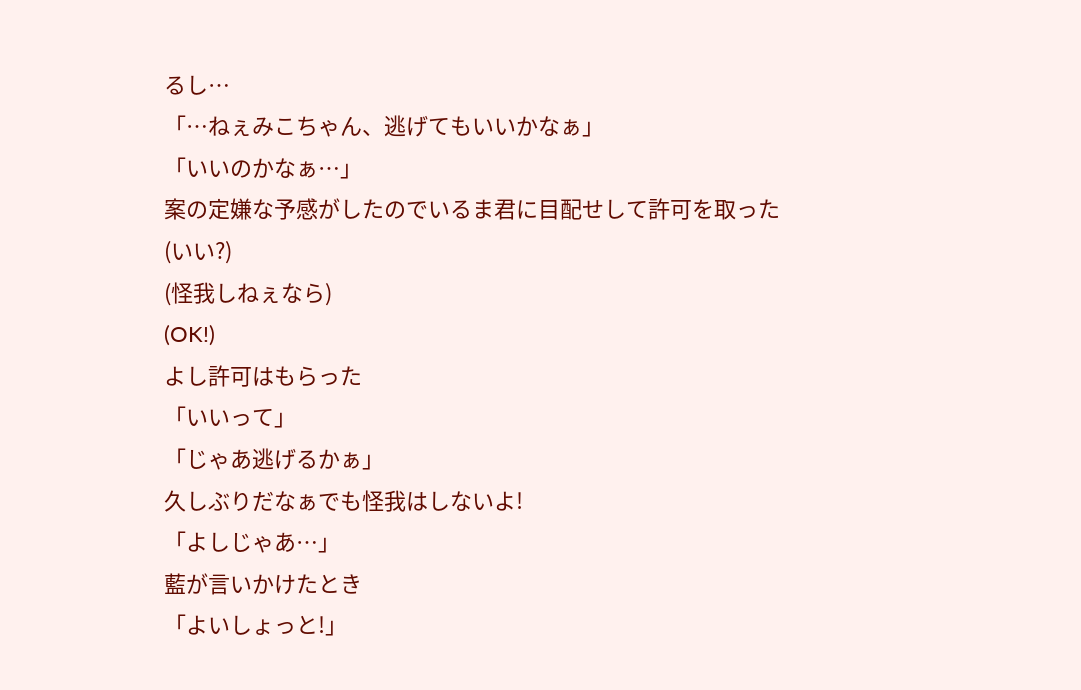るし…
「…ねぇみこちゃん、逃げてもいいかなぁ」
「いいのかなぁ…」
案の定嫌な予感がしたのでいるま君に目配せして許可を取った
(いい?)
(怪我しねぇなら)
(OK!)
よし許可はもらった
「いいって」
「じゃあ逃げるかぁ」
久しぶりだなぁでも怪我はしないよ!
「よしじゃあ…」
藍が言いかけたとき
「よいしょっと!」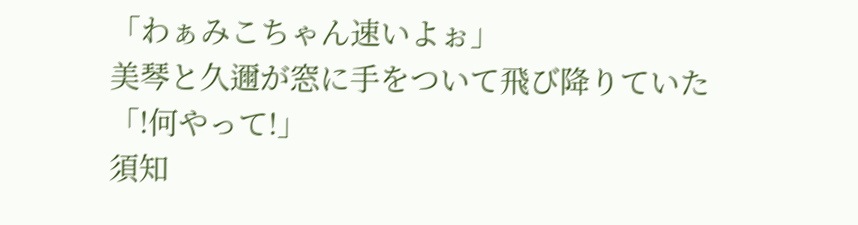「わぁみこちゃん速いよぉ」
美琴と久邇が窓に手をついて飛び降りていた
「!何やって!」
須知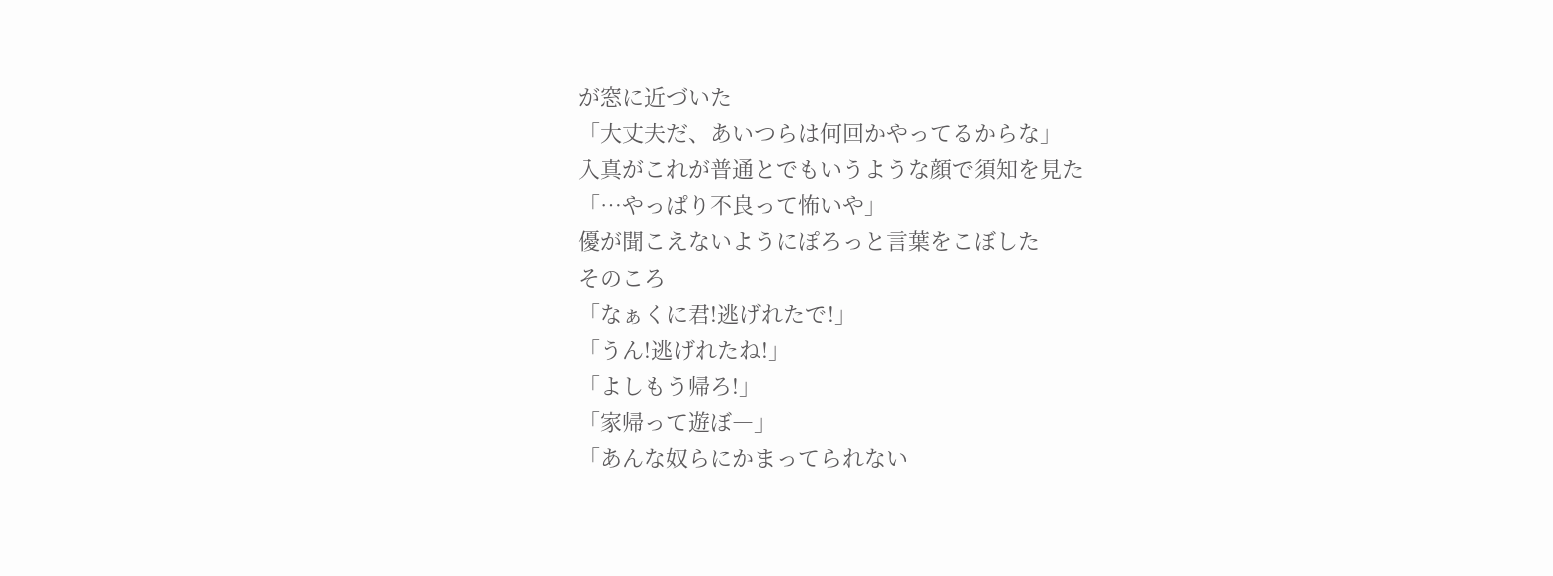が窓に近づいた
「大丈夫だ、あいつらは何回かやってるからな」
入真がこれが普通とでもいうような顔で須知を見た
「…やっぱり不良って怖いや」
優が聞こえないようにぽろっと言葉をこぼした
そのころ
「なぁくに君!逃げれたで!」
「うん!逃げれたね!」
「よしもう帰ろ!」
「家帰って遊ぼ―」
「あんな奴らにかまってられない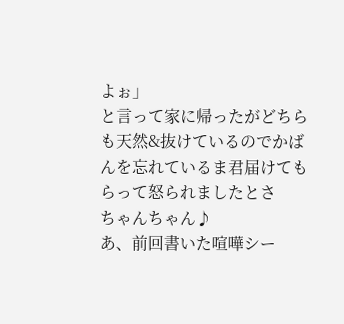よぉ」
と言って家に帰ったがどちらも天然&抜けているのでかばんを忘れているま君届けてもらって怒られましたとさ
ちゃんちゃん♪
あ、前回書いた喧嘩シー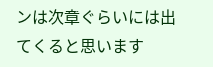ンは次章ぐらいには出てくると思います